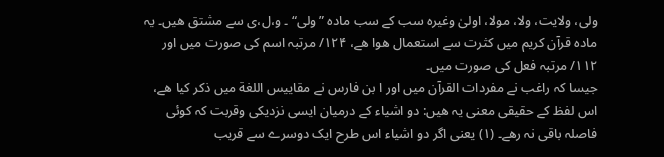ولی، ولایت، ولا، مولا، اولیٰ وغیرہ سب کے سب مادہ ”ولی“ ۔ و،ل،ی سے مشتق ھیں۔ یہ مادہ قرآن کریم میں کثرت سے استعمال ھوا ھے، ۱۲۴/ مرتبہ اسم کی صورت میں اور ۱۱۲/ مرتبہ فعل کی صورت میں۔
جیسا کہ راغب نے مفردات القرآن میں اور ا بن فارس نے مقاییس اللغة میں ذکر کیا ھے، اس لفظ کے حقیقی معنی یہ ھیں: دو اشیاء کے درمیان ایسی نزدیکی وقربت کہ کوئی فاصلہ باقی نہ رھے۔ (۱) یعنی اگر دو اشیاء اس طرح ایک دوسرے سے قریب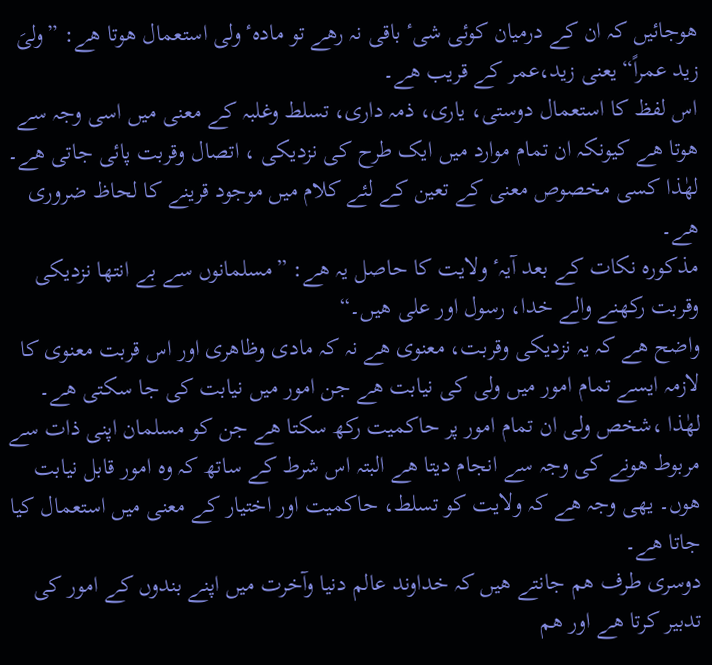ھوجائیں کہ ان کے درمیان کوئی شیٴ باقی نہ رھے تو مادہٴ ولی استعمال ھوتا ھے: ”ولیَ زید عمراً“ یعنی زید،عمر کے قریب ھے۔
اس لفظ کا استعمال دوستی، یاری، ذمہ داری، تسلط وغلبہ کے معنی میں اسی وجہ سے ھوتا ھے کیونکہ ان تمام موارد میں ایک طرح کی نزدیکی ، اتصال وقربت پائی جاتی ھے۔ لھٰذا کسی مخصوص معنی کے تعین کے لئے کلام میں موجود قرینے کا لحاظ ضروری ھے۔
مذکورہ نکات کے بعد آیہٴ ولایت کا حاصل یہ ھے: ”مسلمانوں سے بے انتھا نزدیکی وقربت رکھنے والے خدا، رسول اور علی ھیں۔“
واضح ھے کہ یہ نزدیکی وقربت، معنوی ھے نہ کہ مادی وظاھری اور اس قربت معنوی کا لازمہ ایسے تمام امور میں ولی کی نیابت ھے جن امور میں نیابت کی جا سکتی ھے۔
لھٰذا ،شخص ولی ان تمام امور پر حاکمیت رکھ سکتا ھے جن کو مسلمان اپنی ذات سے مربوط ھونے کی وجہ سے انجام دیتا ھے البتہ اس شرط کے ساتھ کہ وہ امور قابل نیابت ھوں۔ یھی وجہ ھے کہ ولایت کو تسلط، حاکمیت اور اختیار کے معنی میں استعمال کیا جاتا ھے۔
دوسری طرف ھم جانتے ھیں کہ خداوند عالم دنیا وآخرت میں اپنے بندوں کے امور کی تدبیر کرتا ھے اور ھم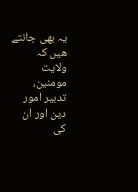یہ بھی جانتے ھیں کہ ولایت مومنین، تدبیر امور دین اور ان کی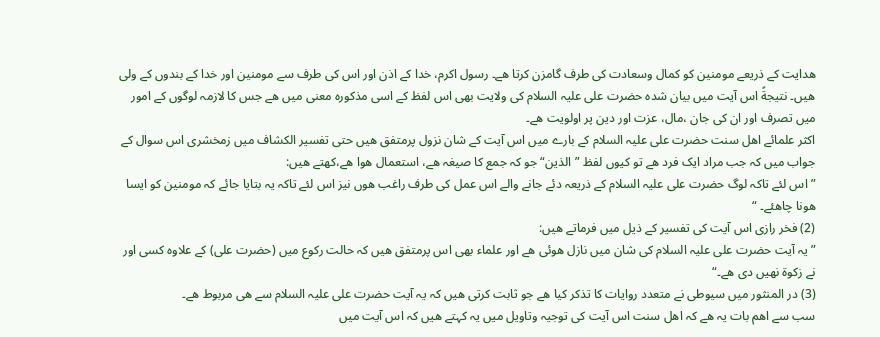ھدایت کے ذریعے مومنین کو کمال وسعادت کی طرف گامزن کرتا ھے۔ رسول اکرم، خدا کے اذن اور اس کی طرف سے مومنین اور خدا کے بندوں کے ولی ھیں۔ نتیجةً اس آیت میں بیان شدہ حضرت علی علیہ السلام کی ولایت بھی اس لفظ کے اسی مذکورہ معنی میں ھے جس کا لازمہ لوگوں کے امور میں تصرف اور ان کی جان ،مال، عزت اور دین پر اولویت ھے۔
اکثر علمائے اھل سنت حضرت علی علیہ السلام کے بارے میں اس آیت کے شان نزول پرمتفق ھیں حتی تفسیر الکشاف میں زمخشری اس سوال کے جواب میں کہ جب مراد ایک فرد ھے تو کیوں لفظ ”الذین“ جو کہ جمع کا صیغہ ھے، استعمال ھوا ھے،کھتے ھیں:
”اس لئے تاکہ لوگ حضرت علی علیہ السلام کے ذریعہ دئے جانے والے اس عمل کی طرف راغب ھوں نیز اس لئے تاکہ یہ بتایا جائے کہ مومنین کو ایسا ھونا چاھئے۔ “
(2) فخر رازی اس آیت کی تفسیر کے ذیل میں فرماتے ھیں:
” یہ آیت حضرت علی علیہ السلام کی شان میں نازل ھوئی ھے اور علماء بھی اس پرمتفق ھیں کہ حالت رکوع میں (حضرت علی) کے علاوہ کسی اور نے زکوة نھیں دی ھے۔“
(3) در المنثور میں سیوطی نے متعدد روایات کا تذکر کیا ھے جو ثابت کرتی ھیں کہ یہ آیت حضرت علی علیہ السلام سے ھی مربوط ھے۔
سب سے اھم بات یہ ھے کہ اھل سنت اس آیت کی توجیہ وتاویل میں یہ کہتے ھیں کہ اس آیت میں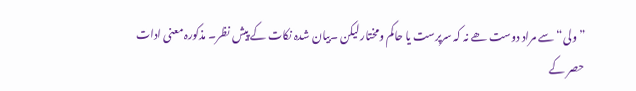”ولی“ سے مراد دوست ھے نہ کہ سرپرست یا حاکم ومختار لیکن ۔بیان شدہ نکات کے پیش نظر۔ مذکورہ معنی ادات حصر کے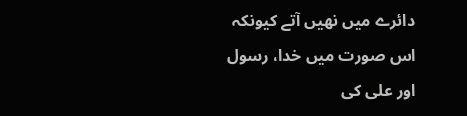دائرے میں نھیں آتے کیونکہ اس صورت میں خدا، رسول اور علی کی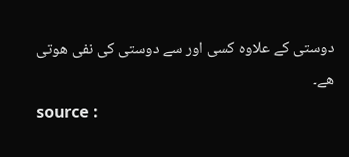دوستی کے علاوہ کسی اور سے دوستی کی نفی ھوتی ھے۔
source :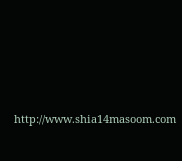http://www.shia14masoom.com